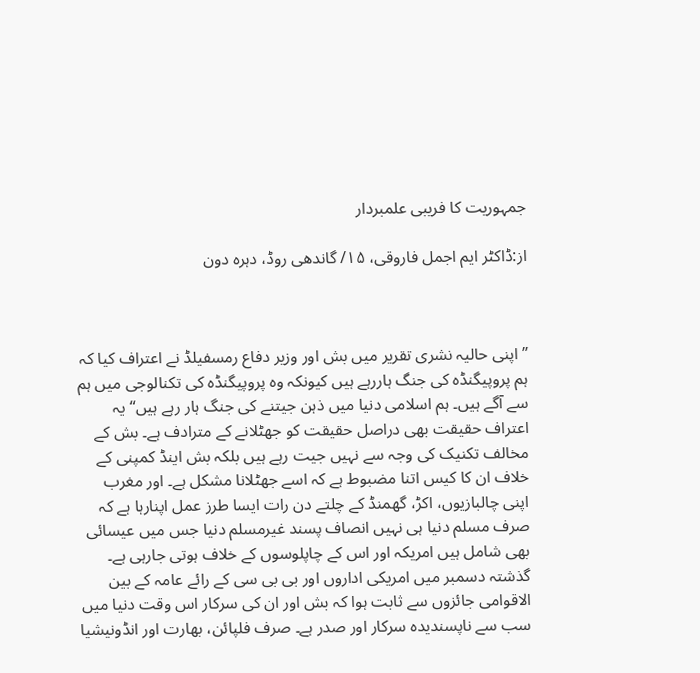جمہوریت کا فریبی علمبردار

از:ڈاکٹر ایم اجمل فاروقی، ۱۵/ گاندھی روڈ، دہرہ دون



”اپنی حالیہ نشری تقریر میں بش اور وزیر دفاع رمسفیلڈ نے اعتراف کیا کہ ہم پروپیگنڈہ کی جنگ ہاررہے ہیں کیونکہ وہ پروپیگنڈہ کی تکنالوجی میں ہم سے آگے ہیں۔ ہم اسلامی دنیا میں ذہن جیتنے کی جنگ ہار رہے ہیں“ یہ اعتراف حقیقت بھی دراصل حقیقت کو جھٹلانے کے مترادف ہے۔ بش کے مخالف تکنیک کی وجہ سے نہیں جیت رہے ہیں بلکہ بش اینڈ کمپنی کے خلاف ان کا کیس اتنا مضبوط ہے کہ اسے جھٹلانا مشکل ہے۔ اور مغرب اپنی چالبازیوں، اکڑ، گھمنڈ کے چلتے دن رات ایسا طرز عمل اپنارہا ہے کہ صرف مسلم دنیا ہی نہیں انصاف پسند غیرمسلم دنیا جس میں عیسائی بھی شامل ہیں امریکہ اور اس کے چاپلوسوں کے خلاف ہوتی جارہی ہے۔ گذشتہ دسمبر میں امریکی اداروں اور بی بی سی کے رائے عامہ کے بین الاقوامی جائزوں سے ثابت ہوا کہ بش اور ان کی سرکار اس وقت دنیا میں سب سے ناپسندیدہ سرکار اور صدر ہے۔ صرف فلپائن، بھارت اور انڈونیشیا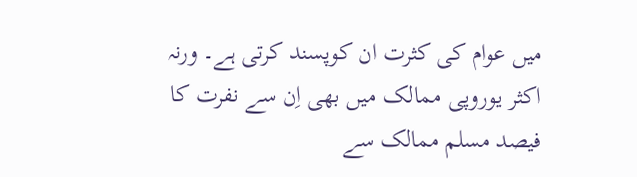میں عوام کی کثرت ان کوپسند کرتی ہے۔ ورنہ اکثر یوروپی ممالک میں بھی اِن سے نفرت کا فیصد مسلم ممالک سے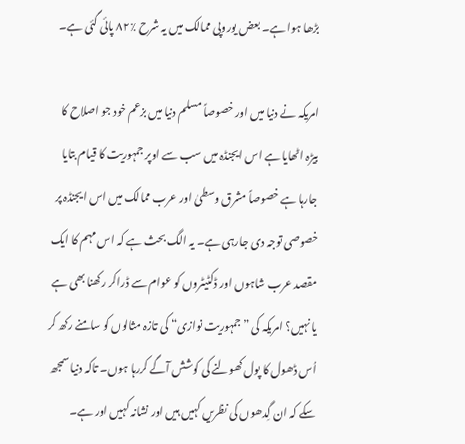بڑھا ہوا ہے۔ بعض یوروپی ممالک میں یہ شرح ٪۸۲ پائی گئی ہے۔

امریکہ نے دنیا میں اور خصوصاً مسلم دنیا میں بزعم خود جو اصلاح کا بیڑہ اٹھایا ہے اس ایجنڈہ میں سب سے اوپر جمہوریت کا قیام بتایا جارہا ہے خصوصاً مشرق وسطیٰ اور عرب ممالک میں اس ایجنڈہ پر خصوصی توجہ دی جارہی ہے۔ یہ الگ بحث ہے کہ اس مہم کا ایک مقصد عرب شاہوں اور ڈکٹیٹروں کو عوام سے ڈراکر رکھنا بھی ہے یا نہیں؟ امریکہ کی ”جمہوریت نوازی“ کی تازہ مثالوں کو سامنے رکھ کر اُس ڈھول کا پول کھولنے کی کوشش آگے کررہا ہوں۔ تاکہ دنیا سمجھ سکے کہ ان گِدھوں کی نظریں کہیں ہیں اور نشانہ کہیں اور ہے۔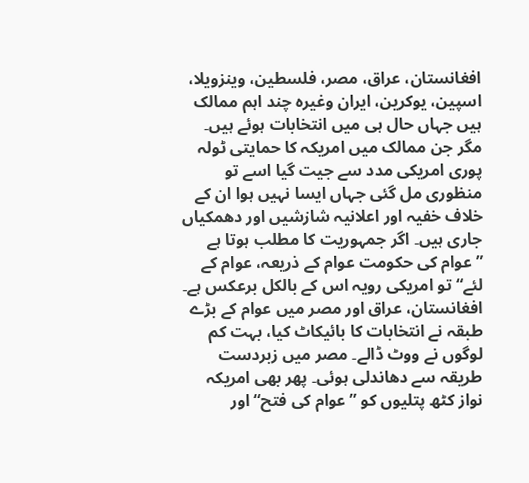افغانستان، عراق، مصر، فلسطین، وینزویلا، اسپین، یوکرین، ایران وغیرہ چند اہم ممالک ہیں جہاں حال ہی میں انتخابات ہوئے ہیں۔ مگر جن ممالک میں امریکہ کا حمایتی ٹولہ پوری امریکی مدد سے جیت گیا اسے تو منظوری مل گئی جہاں ایسا نہیں ہوا ان کے خلاف خفیہ اور اعلانیہ شازشیں اور دھمکیاں جاری ہیں۔ اگر جمہوریت کا مطلب ہوتا ہے ”عوام کی حکومت عوام کے ذریعہ، عوام کے لئے“ تو امریکی رویہ اس کے بالکل برعکس ہے۔ افغانستان، عراق اور مصر میں عوام کے بڑے طبقہ نے انتخابات کا بائیکاٹ کیا، بہت کم لوگوں نے ووٹ ڈالے۔ مصر میں زبردست طریقہ سے دھاندلی ہوئی۔ پھر بھی امریکہ نواز کٹھ پتلیوں کو ”عوام کی فتح“ اور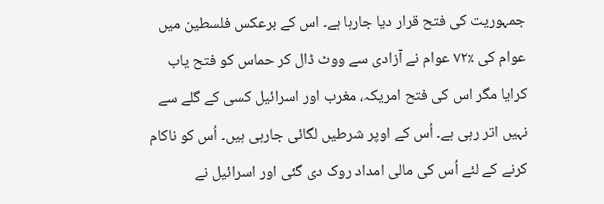جمہوریت کی فتح قرار دیا جارہا ہے۔ اس کے برعکس فلسطین میں عوام کی ٪۷۲ عوام نے آزادی سے ووٹ ڈال کر حماس کو فتح یاب کرایا مگر اس کی فتح امریکہ، مغرب اور اسرائیل کسی کے گلے سے نہیں اتر رہی ہے۔ اُس کے اوپر شرطیں لگائی جارہی ہیں۔ اُس کو ناکام کرنے کے لئے اُس کی مالی امداد روک دی گئی اور اسرائیل نے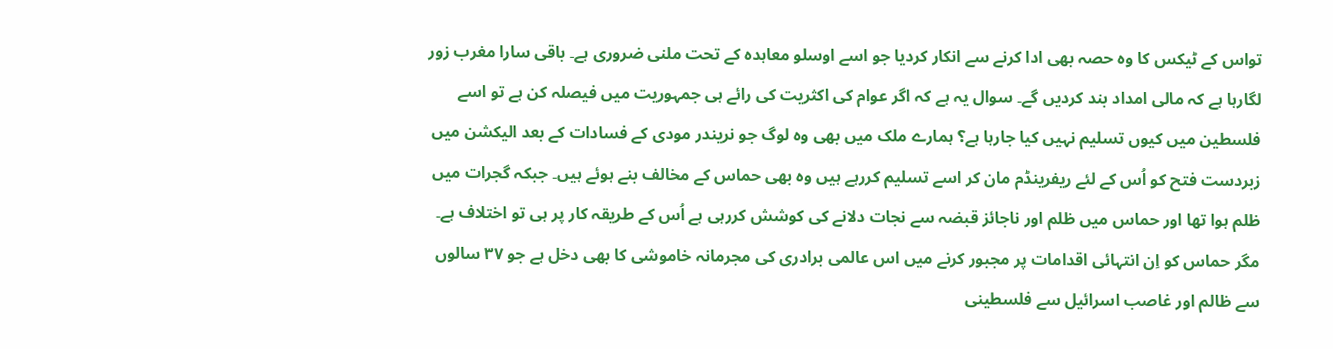تواس کے ٹیکس کا وہ حصہ بھی ادا کرنے سے انکار کردیا جو اسے اوسلو معاہدہ کے تحت ملنی ضروری ہے۔ باقی سارا مغرب زور لگارہا ہے کہ مالی امداد بند کردیں گے۔ سوال یہ ہے کہ اگر عوام کی اکثریت کی رائے ہی جمہوریت میں فیصلہ کن ہے تو اسے فلسطین میں کیوں تسلیم نہیں کیا جارہا ہے؟ ہمارے ملک میں بھی وہ لوگ جو نریندر مودی کے فسادات کے بعد الیکشن میں زبردست فتح کو اُس کے لئے ریفرینڈم مان کر اسے تسلیم کررہے ہیں وہ بھی حماس کے مخالف بنے ہوئے ہیں۔ جبکہ گجرات میں ظلم ہوا تھا اور حماس میں ظلم اور ناجائز قبضہ سے نجات دلانے کی کوشش کررہی ہے اُس کے طریقہ کار پر ہی تو اختلاف ہے۔ مگر حماس کو اِن انتہائی اقدامات پر مجبور کرنے میں اس عالمی برادری کی مجرمانہ خاموشی کا بھی دخل ہے جو ۳۷ سالوں سے ظالم اور غاصب اسرائیل سے فلسطینی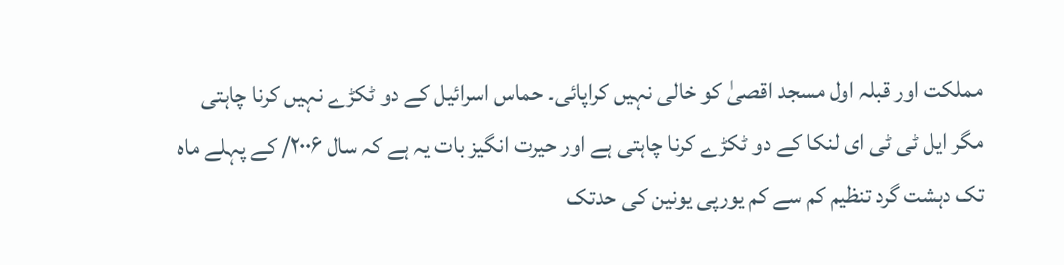مملکت اور قبلہ اول مسجد اقصیٰ کو خالی نہیں کراپائی۔ حماس اسرائیل کے دو ٹکڑے نہیں کرنا چاہتی مگر ایل ٹی ٹی ای لنکا کے دو ٹکڑے کرنا چاہتی ہے اور حیرت انگیز بات یہ ہے کہ سال ۲۰۰۶/ کے پہلے ماہ تک دہشت گرد تنظیم کم سے کم یورپی یونین کی حدتک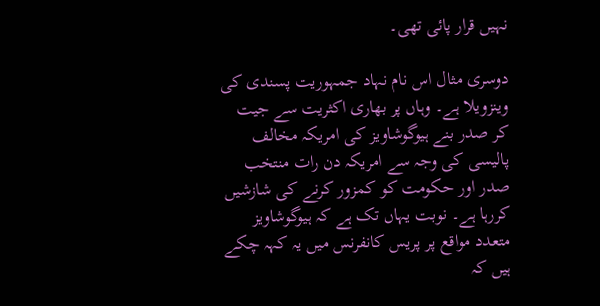نہیں قرار پائی تھی۔

دوسری مثال اس نام نہاد جمہوریت پسندی کی وینزویلا ہے۔ وہاں پر بھاری اکثریت سے جیت کر صدر بنے ہیوگوشاویز کی امریکہ مخالف پالیسی کی وجہ سے امریکہ دن رات منتخب صدر اور حکومت کو کمزور کرنے کی شازشیں کررہا ہے۔ نوبت یہاں تک ہے کہ ہیوگوشاویز متعدد مواقع پر پریس کانفرنس میں یہ کہہ چکے ہیں کہ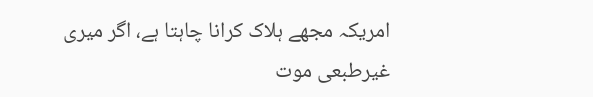امریکہ مجھے ہلاک کرانا چاہتا ہے، اگر میری غیرطبعی موت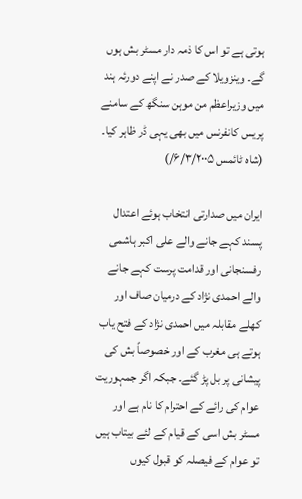ہوتی ہے تو اس کا ذمہ دار مسٹر بش ہوں گے۔ وینزویلا کے صدر نے اپنے دورئہ ہند میں وزیراعظم من موہن سنگھ کے سامنے پریس کانفرنس میں بھی یہی ڈر ظاہر کیا۔ (شاہ ٹائمس ۶/۳/۲۰۰۵/)

ایران میں صدارتی انتخاب ہوئے اعتدال پسند کہے جانے والے علی اکبر ہاشمی رفسنجانی اور قدامت پرست کہے جانے والے احمدی نژاد کے درمیان صاف اور کھلے مقابلہ میں احمدی نژاد کے فتح یاب ہوتے ہی مغرب کے اور خصوصاً بش کی پیشانی پر بل پڑ گئے۔ جبکہ اگر جمہوریت عوام کی رائے کے احترام کا نام ہے اور مسٹر بش اسی کے قیام کے لئے بیتاب ہیں تو عوام کے فیصلہ کو قبول کیوں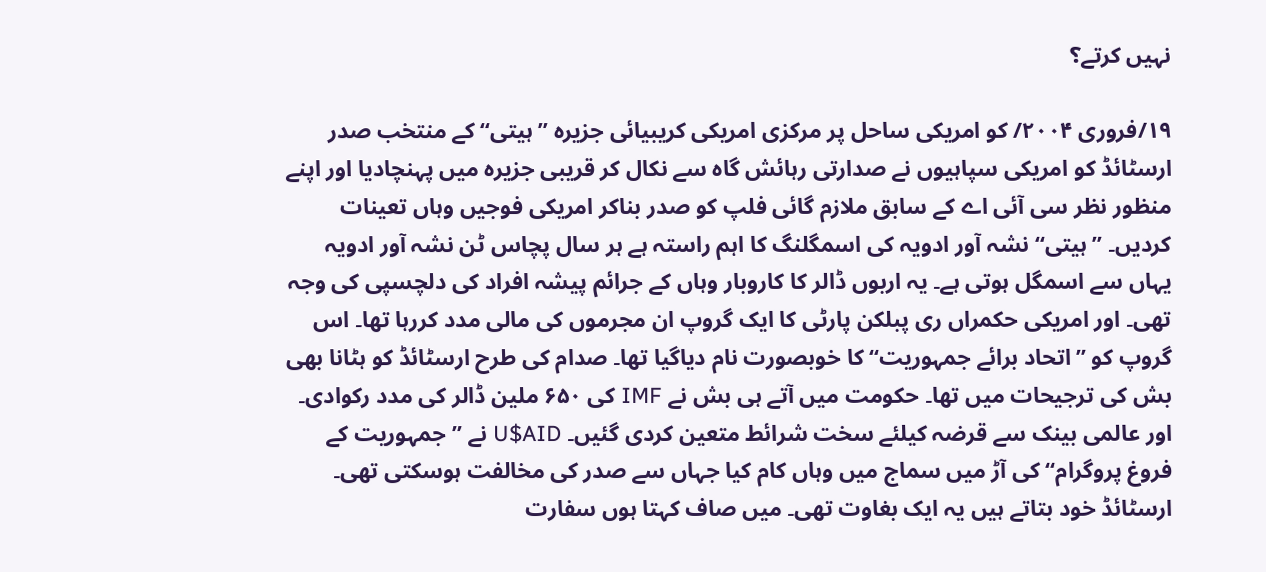نہیں کرتے؟

۱۹/فروری ۲۰۰۴/ کو امریکی ساحل پر مرکزی امریکی کریبیائی جزیرہ ”ہیتی“ کے منتخب صدر ارسٹائڈ کو امریکی سپاہیوں نے صدارتی رہائش گاہ سے نکال کر قریبی جزیرہ میں پہنچادیا اور اپنے منظور نظر سی آئی اے کے سابق ملازم گائی فلپ کو صدر بناکر امریکی فوجیں وہاں تعینات کردیں۔ ”ہیتی“ نشہ آور ادویہ کی اسمگلنگ کا اہم راستہ ہے ہر سال پچاس ٹن نشہ آور ادویہ یہاں سے اسمگل ہوتی ہے۔ یہ اربوں ڈالر کا کاروبار وہاں کے جرائم پیشہ افراد کی دلچسپی کی وجہ تھی۔ اور امریکی حکمراں ری پبلکن پارٹی کا ایک گروپ ان مجرموں کی مالی مدد کررہا تھا۔ اس گروپ کو ”اتحاد برائے جمہوریت“ کا خوبصورت نام دیاگیا تھا۔ صدام کی طرح ارسٹائڈ کو ہٹانا بھی بش کی ترجیحات میں تھا۔ حکومت میں آتے ہی بش نے IMF کی ۶۵۰ ملین ڈالر کی مدد رکوادی۔ اور عالمی بینک سے قرضہ کیلئے سخت شرائط متعین کردی گئیں۔ U$AID نے ”جمہوریت کے فروغ پروگرام“ کی آڑ میں سماج میں وہاں کام کیا جہاں سے صدر کی مخالفت ہوسکتی تھی۔ ارسٹائڈ خود بتاتے ہیں یہ ایک بغاوت تھی۔ میں صاف کہتا ہوں سفارت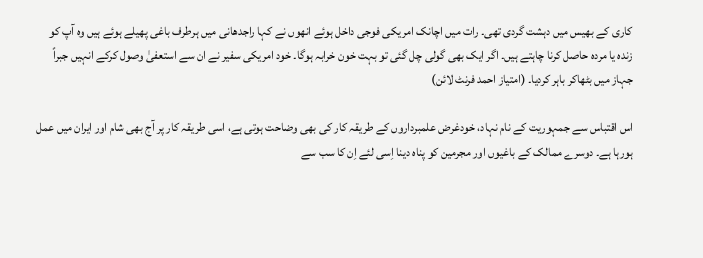کاری کے بھیس میں دہشت گردی تھی۔ رات میں اچانک امریکی فوجی داخل ہوئے انھوں نے کہا راجدھانی میں ہرطرف باغی پھیلے ہوئے ہیں وہ آپ کو زندہ یا مردہ حاصل کرنا چاہتے ہیں۔ اگر ایک بھی گولی چل گئی تو بہت خون خرابہ ہوگا۔ خود امریکی سفیر نے ان سے استعفیٰ وصول کرکے انہیں جبراً جہاز میں بٹھاکر باہر کردیا۔ (امتیاز احمد فرنٹ لائن)

اس اقتباس سے جمہوریت کے نام نہاد، خودغرض علمبرداروں کے طریقہ کار کی بھی وضاحت ہوتی ہے، اسی طریقہ کار پر آج بھی شام اور ایران میں عمل ہورہا ہے۔ دوسرے ممالک کے باغیوں اور مجرمین کو پناہ دینا اِسی لئے اِن کا سب سے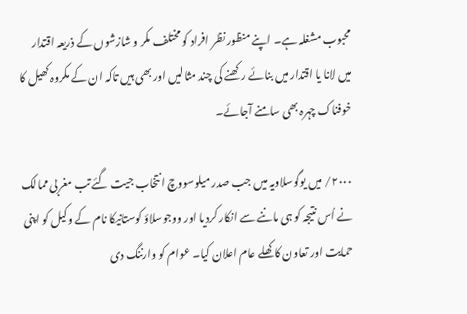محبوب مشغلہ ہے۔ اپنے منظور نظر افراد کو مختلف مکر و شازشوں کے ذریعہ اقتدار میں لانا یا اقتدار میں بنائے رکھنے کی چند مثالیں اور بھی ہیں تاکہ ان کے مکروہ کھیل کا خوفناک چہرہ بھی سامنے آجائے۔

۲۰۰۰/ میں یوگوسلاویہ میں جب صدر میلوسووچ انتخاب جیت گئے تب مغربی ممالک نے اُس نتیجہ کو ہی ماننے سے انکار کردیا اور ووجوسلاؤ کوستانیکا نام کے وکیل کو اپنی حمایت اور تعاون کا کھلے عام اعلان کیا۔ عوام کو وارننگ دی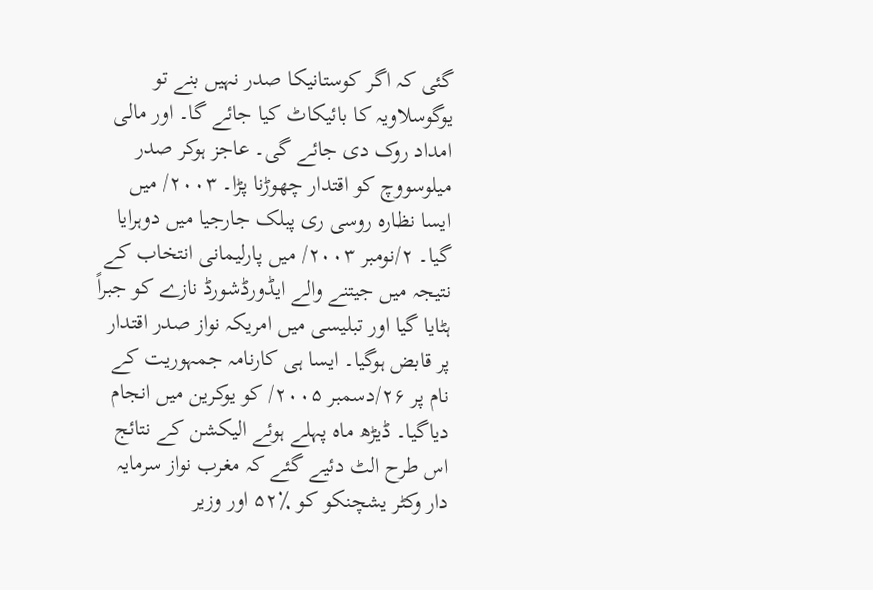گئی کہ اگر کوستانیکا صدر نہیں بنے تو یوگوسلاویہ کا بائیکاٹ کیا جائے گا۔ اور مالی امداد روک دی جائے گی۔ عاجز ہوکر صدر میلوسووچ کو اقتدار چھوڑنا پڑا۔ ۲۰۰۳/ میں ایسا نظارہ روسی ری پبلک جارجیا میں دوہرایا گیا۔ ۲/نومبر ۲۰۰۳/ میں پارلیمانی انتخاب کے نتیجہ میں جیتنے والے ایڈورڈشورڈ نازے کو جبراً ہٹایا گیا اور تبلیسی میں امریکہ نواز صدر اقتدار پر قابض ہوگیا۔ ایسا ہی کارنامہ جمہوریت کے نام پر ۲۶/دسمبر ۲۰۰۵/ کو یوکرین میں انجام دیاگیا۔ ڈیڑھ ماہ پہلے ہوئے الیکشن کے نتائج اس طرح الٹ دئیے گئے کہ مغرب نواز سرمایہ دار وکٹر یشچنکو کو ٪۵۲ اور وزیر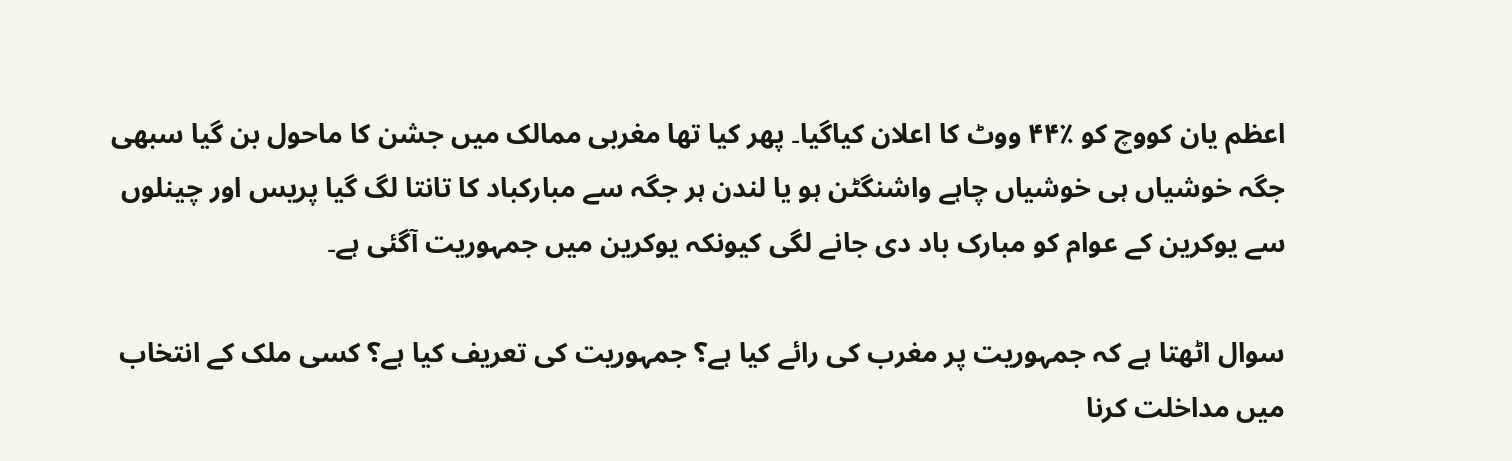اعظم یان کووچ کو ٪۴۴ ووٹ کا اعلان کیاگیا۔ پھر کیا تھا مغربی ممالک میں جشن کا ماحول بن گیا سبھی جگہ خوشیاں ہی خوشیاں چاہے واشنگٹن ہو یا لندن ہر جگہ سے مبارکباد کا تانتا لگ گیا پریس اور چینلوں سے یوکرین کے عوام کو مبارک باد دی جانے لگی کیونکہ یوکرین میں جمہوریت آگئی ہے۔

سوال اٹھتا ہے کہ جمہوریت پر مغرب کی رائے کیا ہے؟ جمہوریت کی تعریف کیا ہے؟ کسی ملک کے انتخاب میں مداخلت کرنا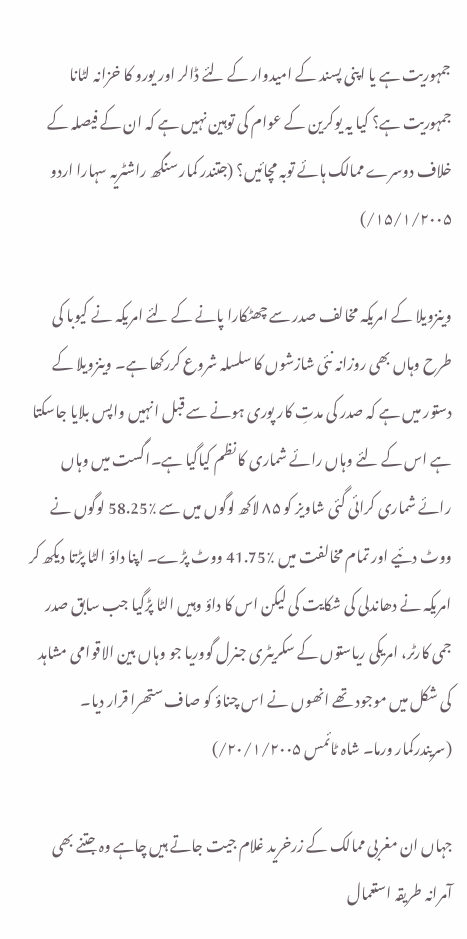جمہوریت ہے یا اپنی پسند کے امیدوار کے لئے ڈالر اور یورو کا خزانہ لٹانا جمہوریت ہے؟ کیا یہ یوکرین کے عوام کی توہین نہیں ہے کہ ان کے فیصلہ کے خلاف دوسرے ممالک ہائے توبہ مچائیں؟ (جتندر کمار سنگھ راشٹریہ سہارا اردو ۱۵/۱/۲۰۰۵/)

وینزویلا کے امریکہ مخالف صدر سے چھٹکارا پانے کے لئے امریکہ نے کیوبا کی طرح وہاں بھی روزانہ نئی شازشوں کا سلسلہ شروع کررکھا ہے۔ وینزویلا کے دستور میں ہے کہ صدر کی مدتِ کار پوری ہونے سے قبل انہیں واپس بلایا جاسکتا ہے اس کے لئے وہاں رائے شماری کا نظم کیاگیا ہے۔اگست میں وہاں رائے شماری کرائی گئی شاویز کو ۸۵ لاکھ لوگوں میں سے ٪58.25 لوگوں نے ووٹ دئیے اور تمام مخالفت میں ٪41.75 ووٹ پڑے۔ اپنا داؤ الٹا پڑتا دیکھ کر امریکہ نے دھاندلی کی شکایت کی لیکن اس کا داؤ وہیں الٹا پڑگیا جب سابق صدر جمی کارٹر، امریکی ریاستوں کے سکریٹری جنرل گووریا جو وہاں بین الاقوامی مشاہد کی شکل میں موجود تھے انھوں نے اس چناؤ کو صاف ستھرا قرار دیا۔ (سریندرکمار ورما۔ شاہ ٹائمس ۲۰/۱/۲۰۰۵/)

جہاں ان مغربی ممالک کے زرخرید غلام جیت جاتے ہیں چاہے وہ جتنے بھی آمرانہ طریقہ استعمال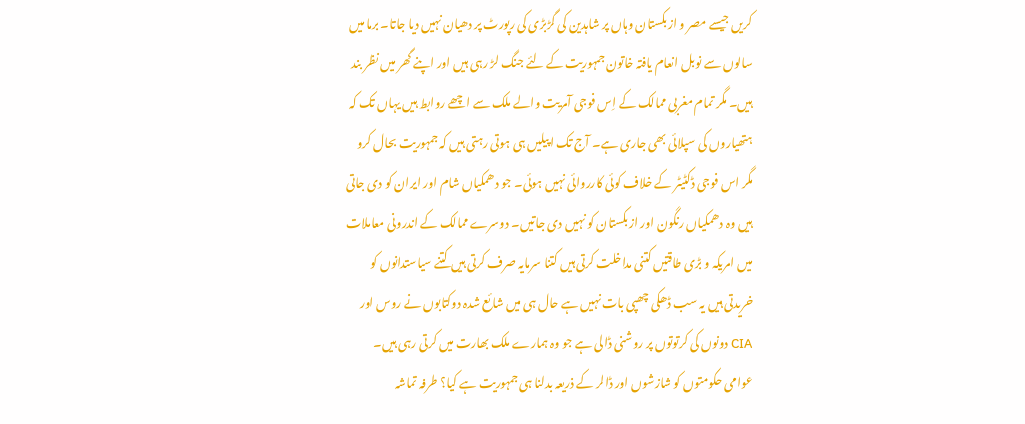کریں جیسے مصر و ازبکستان وہاں پر شاہدین کی گڑبڑی کی رپورٹ پر دھیان نہیں دیا جاتا۔ برما میں سالوں سے نوبل انعام یافتہ خاتون جمہوریت کے لئے جنگ لڑ رہی ہیں اور اپنے گھر میں نظر بند ہیں۔ مگر تمام مغربی ممالک کے اِس فوجی آمریت والے ملک سے اچھے روابط ہیں یہاں تک کہ ہتھیاروں کی سپلائی بھی جاری ہے۔ آج تک اپیلیں ہی ہوتی رہتی ہیں کہ جمہوریت بحال کرو مگر اس فوجی ڈکٹیٹر کے خلاف کوئی کارروائی نہیں ہوئی۔ جو دھمکیاں شام اور ایران کو دی جاتی ہیں وہ دھمکیاں رنگون اور ازبکستان کو نہیں دی جاتیں۔ دوسرے ممالک کے اندرونی معاملات میں امریکہ و بڑی طاقتیں کتنی مداخلت کرتی ہیں کتنا سرمایہ صرف کرتی ہیں کتنے سیاستدانوں کو خریدتی ہیں یہ سب ڈھکی چھپی بات نہیں ہے حال ہی میں شائع شدہ دوکتابوں نے روس اور CIA دونوں کی کرتوتوں پر روشنی ڈالی ہے جو وہ ہمارے ملک بھارت میں کرتی رہی ہیں۔ عوامی حکومتوں کو شازشوں اور ڈالر کے ذریعہ بدلنا ہی جمہوریت ہے کیا؟ طرفہ تماشہ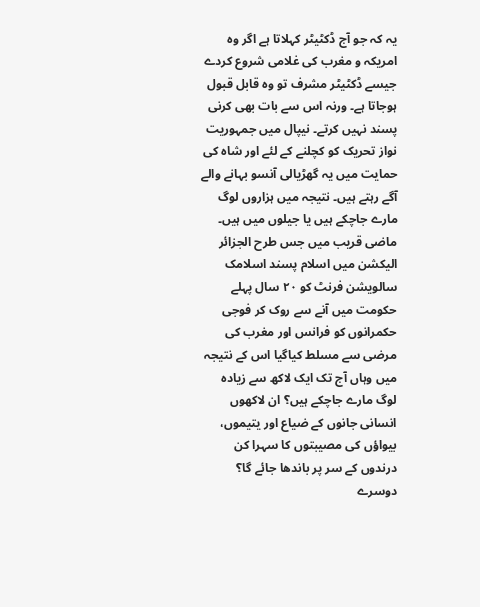یہ کہ جو آج ڈکٹیٹر کہلاتا ہے اگر وہ امریکہ و مغرب کی غلامی شروع کردے جیسے ڈکٹیٹر مشرف تو وہ قابل قبول ہوجاتا ہے۔ ورنہ اس سے بات بھی کرنی پسند نہیں کرتے۔ نیپال میں جمہوریت نواز تحریک کو کچلنے کے لئے اور شاہ کی حمایت میں یہ گھڑیالی آنسو بہانے والے آگے رہتے ہیں۔ نتیجہ میں ہزاروں لوگ مارے جاچکے ہیں یا جیلوں میں ہیں۔ ماضی قریب میں جس طرح الجزائر الیکشن میں اسلام پسند اسلامک سالویشن فرنٹ کو ۲۰ سال پہلے حکومت میں آنے سے روک کر فوجی حکمرانوں کو فرانس اور مغرب کی مرضی سے مسلط کیاگیا اس کے نتیجہ میں وہاں آج تک ایک لاکھ سے زیادہ لوگ مارے جاچکے ہیں؟ ان لاکھوں انسانی جانوں کے ضیاع اور یتیموں، بیواؤں کی مصیبتوں کا سہرا کن درندوں کے سر پر باندھا جائے گا؟ دوسرے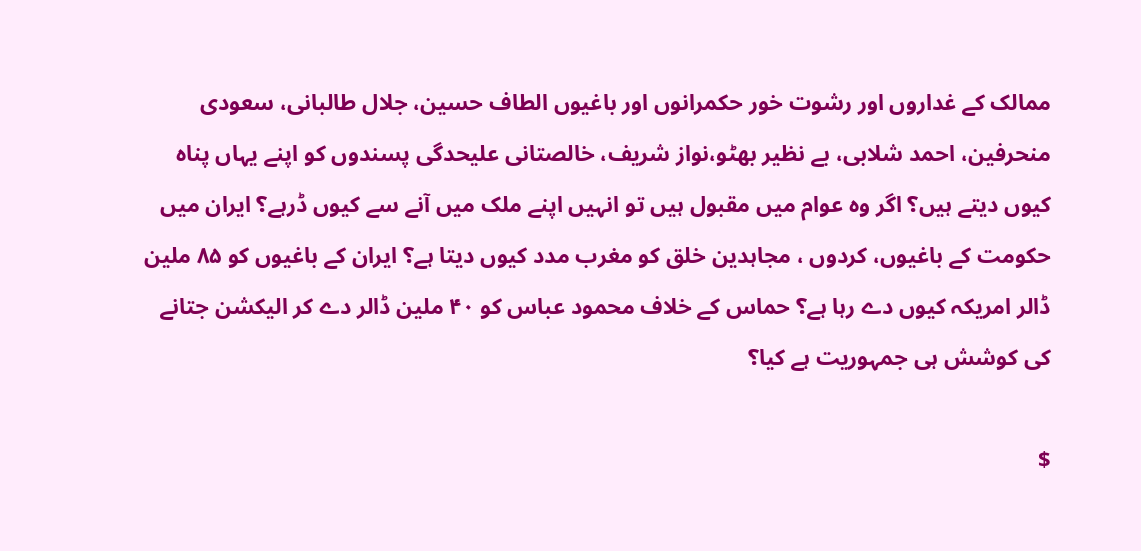ممالک کے غداروں اور رشوت خور حکمرانوں اور باغیوں الطاف حسین، جلال طالبانی، سعودی منحرفین، احمد شلابی، بے نظیر بھٹو،نواز شریف، خالصتانی علیحدگی پسندوں کو اپنے یہاں پناہ کیوں دیتے ہیں؟ اگر وہ عوام میں مقبول ہیں تو انہیں اپنے ملک میں آنے سے کیوں ڈرہے؟ ایران میں حکومت کے باغیوں، کردوں ، مجاہدین خلق کو مغرب مدد کیوں دیتا ہے؟ ایران کے باغیوں کو ۸۵ ملین ڈالر امریکہ کیوں دے رہا ہے؟ حماس کے خلاف محمود عباس کو ۴۰ ملین ڈالر دے کر الیکشن جتانے کی کوشش ہی جمہوریت ہے کیا؟

$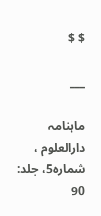$ $

___

ماہنامہ دارالعلوم ، شمارہ5، جلد: 90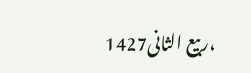،ربیع الثانی1427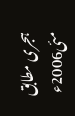ہجری مطابق مئی2006ء